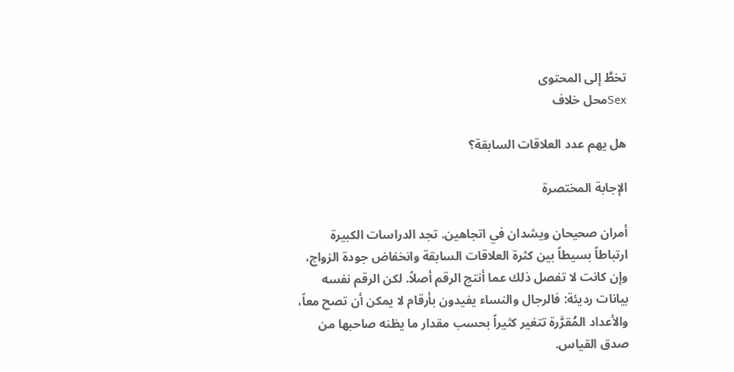تخطَّ إلى المحتوى
Sexمحل خلاف

هل يهم عدد العلاقات السابقة؟

الإجابة المختصرة

أمران صحيحان ويشدان في اتجاهين. تجد الدراسات الكبيرة ارتباطاً بسيطاً بين كثرة العلاقات السابقة وانخفاض جودة الزواج، وإن كانت لا تفصل ذلك عما أنتج الرقم أصلاً. لكن الرقم نفسه بيانات رديئة: فالرجال والنساء يفيدون بأرقام لا يمكن أن تصح معاً، والأعداد المُقرَّرة تتغير كثيراً بحسب مقدار ما يظنه صاحبها من صدق القياس.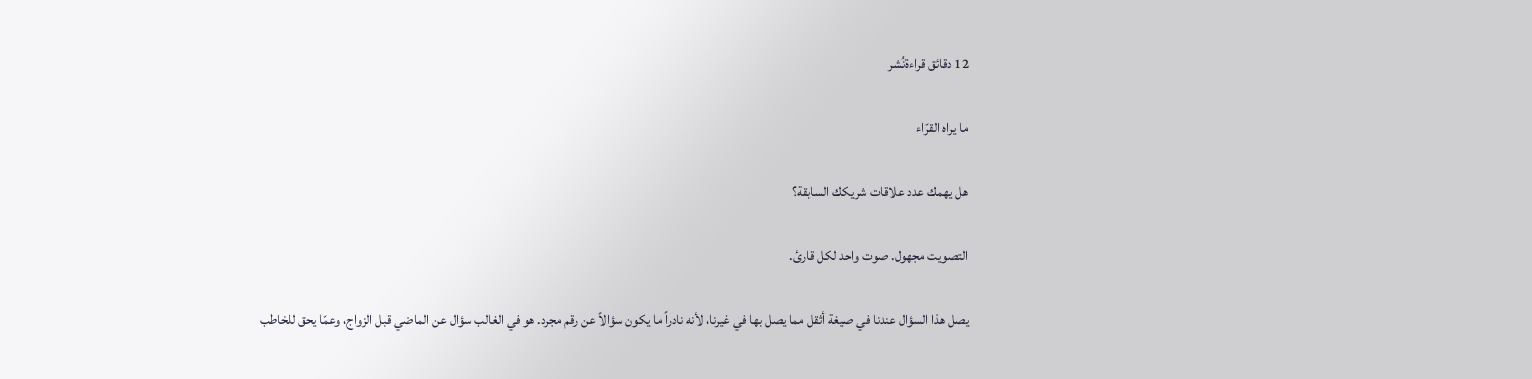12 دقائق قراءةنُشر

ما يراه القرّاء

هل يهمك عدد علاقات شريكك السابقة؟

التصويت مجهول. صوت واحد لكل قارئ.

يصل هذا السؤال عندنا في صيغة أثقل مما يصل بها في غيرنا، لأنه نادراً ما يكون سؤالاً عن رقم مجرد. هو في الغالب سؤال عن الماضي قبل الزواج، وعمّا يحق للخاطب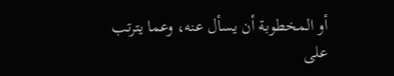أو المخطوبة أن يسأل عنه، وعما يترتب على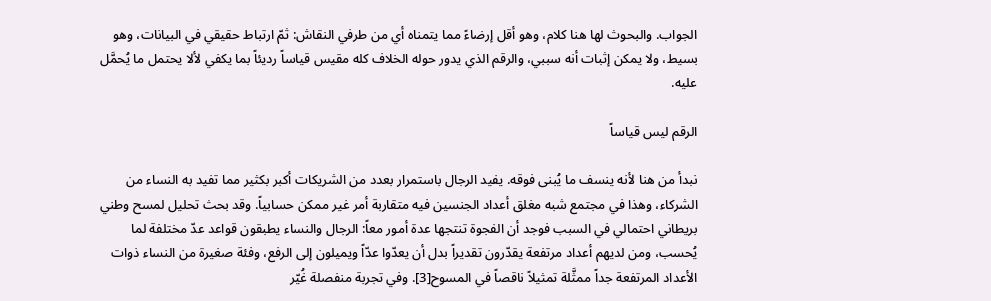الجواب. والبحوث لها هنا كلام، وهو أقل إرضاءً مما يتمناه أي من طرفي النقاش: ثمّ ارتباط حقيقي في البيانات، وهو بسيط، ولا يمكن إثبات أنه سببي، والرقم الذي يدور حوله الخلاف كله مقيس قياساً رديئاً بما يكفي لألا يحتمل ما يُحمَّل عليه.

الرقم ليس قياساً

نبدأ من هنا لأنه ينسف ما يُبنى فوقه. يفيد الرجال باستمرار بعدد من الشريكات أكبر بكثير مما تفيد به النساء من الشركاء، وهذا في مجتمع شبه مغلق أعداد الجنسين فيه متقاربة أمر غير ممكن حسابياً. وقد بحث تحليل لمسح وطني بريطاني احتمالي في السبب فوجد أن الفجوة تنتجها عدة أمور معاً: الرجال والنساء يطبقون قواعد عدّ مختلفة لما يُحسب، ومن لديهم أعداد مرتفعة يقدّرون تقديراً بدل أن يعدّوا عدّاً ويميلون إلى الرفع، وفئة صغيرة من النساء ذوات الأعداد المرتفعة جداً ممثَّلة تمثيلاً ناقصاً في المسوح[3]. وفي تجربة منفصلة غُيّر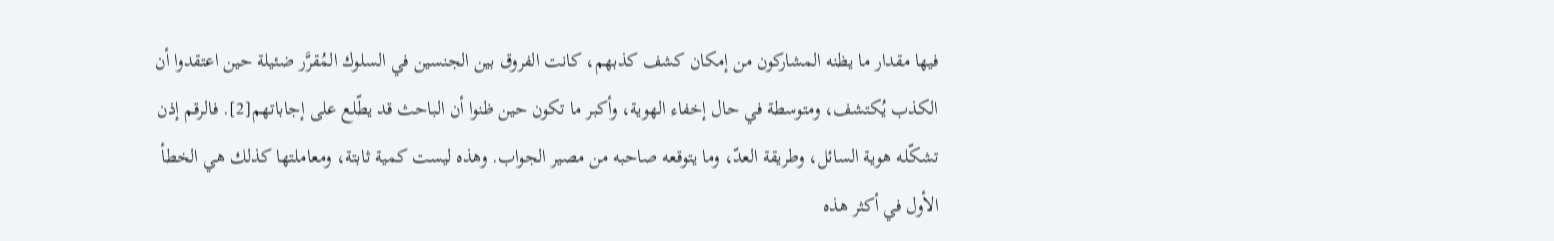فيها مقدار ما يظنه المشاركون من إمكان كشف كذبهم، كانت الفروق بين الجنسين في السلوك المُقرَّر ضئيلة حين اعتقدوا أن الكذب يُكتشف، ومتوسطة في حال إخفاء الهوية، وأكبر ما تكون حين ظنوا أن الباحث قد يطّلع على إجاباتهم[2]. فالرقم إذن تشكّله هوية السائل، وطريقة العدّ، وما يتوقعه صاحبه من مصير الجواب. وهذه ليست كمية ثابتة، ومعاملتها كذلك هي الخطأ الأول في أكثر هذه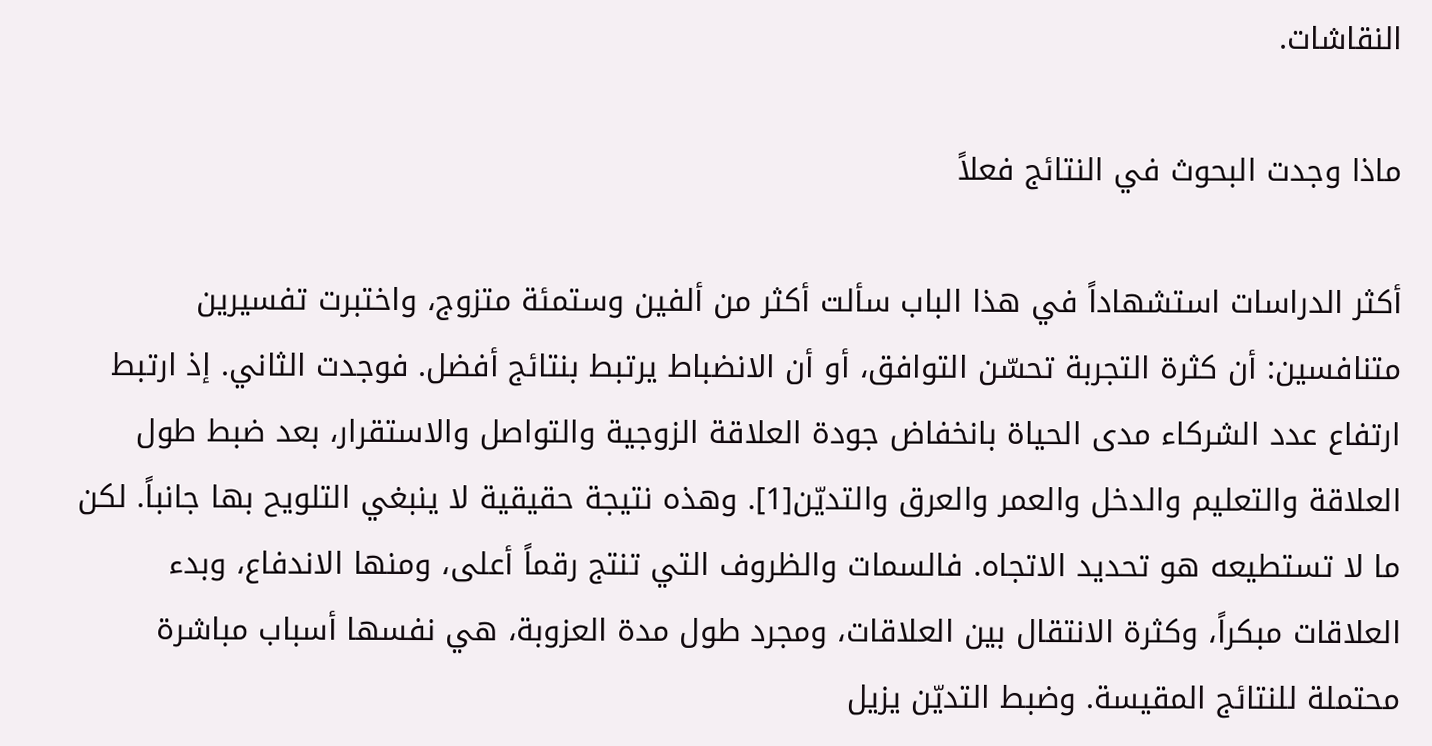النقاشات.

ماذا وجدت البحوث في النتائج فعلاً

أكثر الدراسات استشهاداً في هذا الباب سألت أكثر من ألفين وستمئة متزوج، واختبرت تفسيرين متنافسين: أن كثرة التجربة تحسّن التوافق، أو أن الانضباط يرتبط بنتائج أفضل. فوجدت الثاني. إذ ارتبط ارتفاع عدد الشركاء مدى الحياة بانخفاض جودة العلاقة الزوجية والتواصل والاستقرار، بعد ضبط طول العلاقة والتعليم والدخل والعمر والعرق والتديّن[1]. وهذه نتيجة حقيقية لا ينبغي التلويح بها جانباً. لكن ما لا تستطيعه هو تحديد الاتجاه. فالسمات والظروف التي تنتج رقماً أعلى، ومنها الاندفاع، وبدء العلاقات مبكراً، وكثرة الانتقال بين العلاقات، ومجرد طول مدة العزوبة، هي نفسها أسباب مباشرة محتملة للنتائج المقيسة. وضبط التديّن يزيل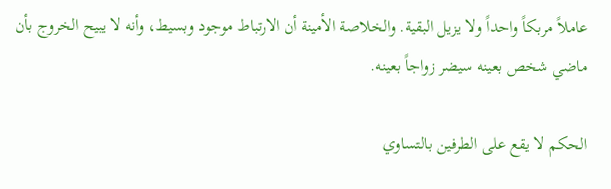عاملاً مربكاً واحداً ولا يزيل البقية. والخلاصة الأمينة أن الارتباط موجود وبسيط، وأنه لا يبيح الخروج بأن ماضي شخص بعينه سيضر زواجاً بعينه.

الحكم لا يقع على الطرفين بالتساوي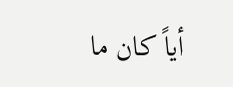أياً كان ما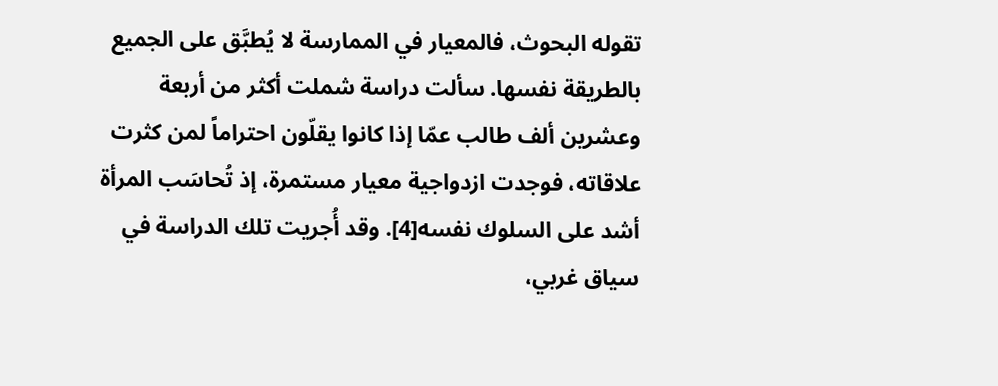تقوله البحوث، فالمعيار في الممارسة لا يُطبَّق على الجميع بالطريقة نفسها. سألت دراسة شملت أكثر من أربعة وعشرين ألف طالب عمّا إذا كانوا يقلّون احتراماً لمن كثرت علاقاته، فوجدت ازدواجية معيار مستمرة، إذ تُحاسَب المرأة أشد على السلوك نفسه[4]. وقد أُجريت تلك الدراسة في سياق غربي،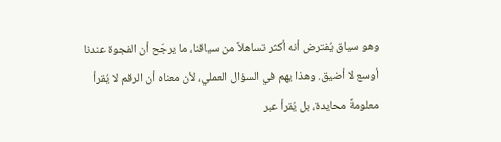وهو سياق يُفترض أنه أكثر تساهلاً من سياقنا، ما يرجّح أن الفجوة عندنا أوسع لا أضيق. وهذا يهم في السؤال العملي، لأن معناه أن الرقم لا يُقرأ معلومةً محايدة، بل يُقرأ عبر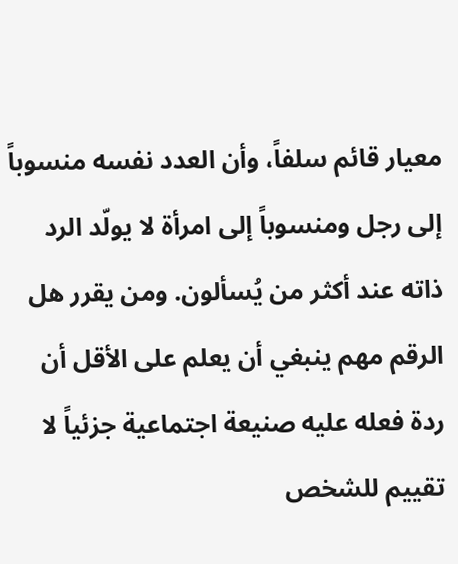معيار قائم سلفاً، وأن العدد نفسه منسوباً إلى رجل ومنسوباً إلى امرأة لا يولّد الرد ذاته عند أكثر من يُسألون. ومن يقرر هل الرقم مهم ينبغي أن يعلم على الأقل أن ردة فعله عليه صنيعة اجتماعية جزئياً لا تقييم للشخص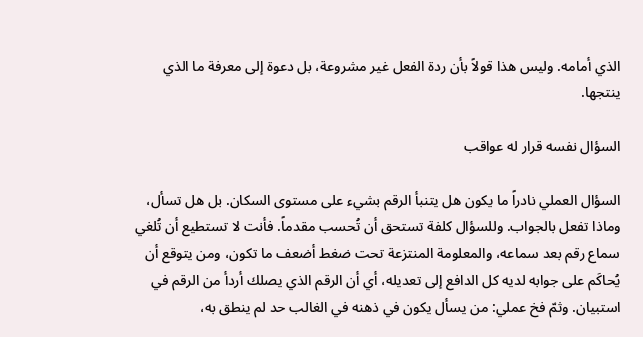الذي أمامه. وليس هذا قولاً بأن ردة الفعل غير مشروعة، بل دعوة إلى معرفة ما الذي ينتجها.

السؤال نفسه قرار له عواقب

السؤال العملي نادراً ما يكون هل يتنبأ الرقم بشيء على مستوى السكان. بل هل تسأل، وماذا تفعل بالجواب. وللسؤال كلفة تستحق أن تُحسب مقدماً. فأنت لا تستطيع أن تُلغي سماع رقم بعد سماعه، والمعلومة المنتزعة تحت ضغط أضعف ما تكون، ومن يتوقع أن يُحاكَم على جوابه لديه كل الدافع إلى تعديله، أي أن الرقم الذي يصلك أردأ من الرقم في استبيان. وثمّ فخ عملي: من يسأل يكون في ذهنه في الغالب حد لم ينطق به،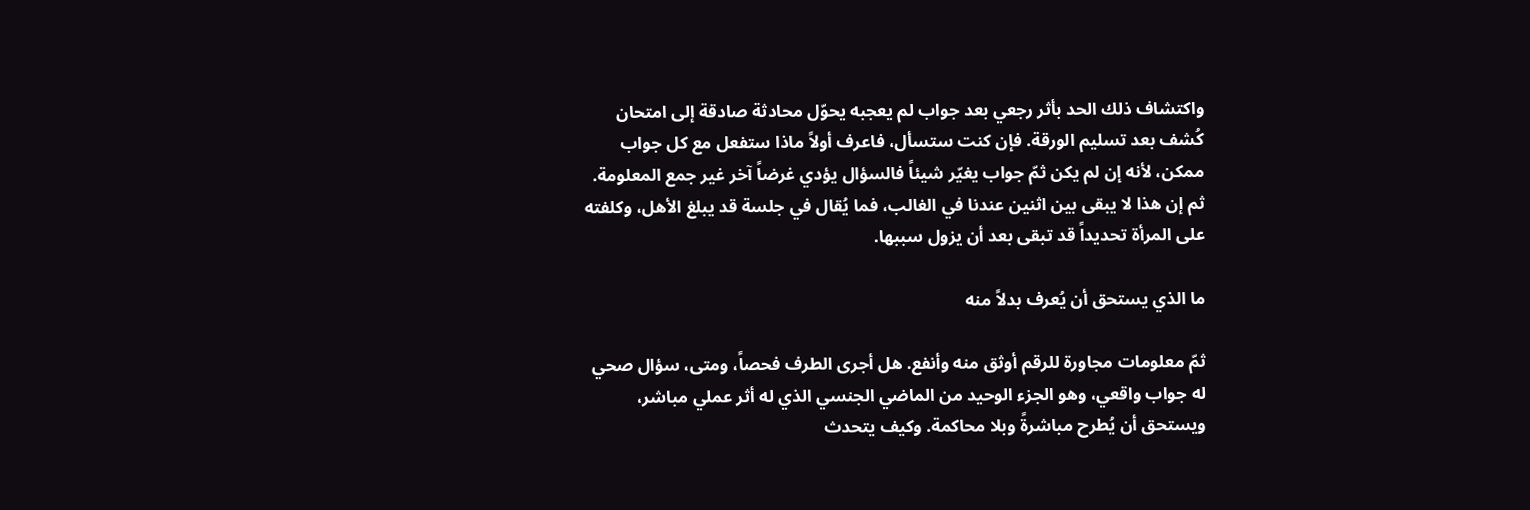واكتشاف ذلك الحد بأثر رجعي بعد جواب لم يعجبه يحوّل محادثة صادقة إلى امتحان كُشف بعد تسليم الورقة. فإن كنت ستسأل، فاعرف أولاً ماذا ستفعل مع كل جواب ممكن، لأنه إن لم يكن ثمّ جواب يغيّر شيئاً فالسؤال يؤدي غرضاً آخر غير جمع المعلومة. ثم إن هذا لا يبقى بين اثنين عندنا في الغالب، فما يُقال في جلسة قد يبلغ الأهل، وكلفته على المرأة تحديداً قد تبقى بعد أن يزول سببها.

ما الذي يستحق أن يُعرف بدلاً منه

ثمّ معلومات مجاورة للرقم أوثق منه وأنفع. هل أجرى الطرف فحصاً، ومتى، سؤال صحي له جواب واقعي، وهو الجزء الوحيد من الماضي الجنسي الذي له أثر عملي مباشر، ويستحق أن يُطرح مباشرةً وبلا محاكمة. وكيف يتحدث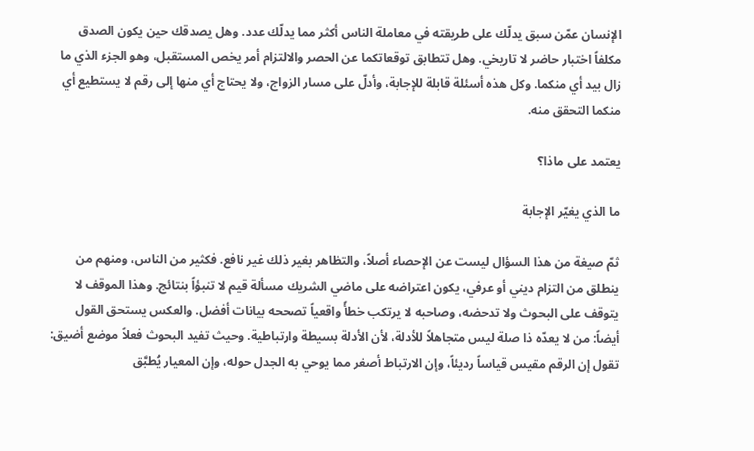الإنسان عمّن سبق يدلّك على طريقته في معاملة الناس أكثر مما يدلّك عدد. وهل يصدقك حين يكون الصدق مكلفاً اختبار حاضر لا تاريخي. وهل تتطابق توقعاتكما عن الحصر والالتزام أمر يخص المستقبل، وهو الجزء الذي ما زال بيد أي منكما. وكل هذه أسئلة قابلة للإجابة، وأدلّ على مسار الزواج، ولا يحتاج أي منها إلى رقم لا يستطيع أي منكما التحقق منه.

يعتمد على ماذا؟

ما الذي يغيّر الإجابة

ثمّ صيغة من هذا السؤال ليست عن الإحصاء أصلاً، والتظاهر بغير ذلك غير نافع. فكثير من الناس، ومنهم من ينطلق من التزام ديني أو عرفي، يكون اعتراضه على ماضي الشريك مسألة قيم لا تنبؤاً بنتائج. وهذا الموقف لا يتوقف على البحوث ولا تدحضه، وصاحبه لا يرتكب خطأً واقعياً تصححه بيانات أفضل. والعكس يستحق القول أيضاً: من لا يعدّه ذا صلة ليس متجاهلاً للأدلة، لأن الأدلة بسيطة وارتباطية. وحيث تفيد البحوث فعلاً موضع أضيق: تقول إن الرقم مقيس قياساً رديئاً، وإن الارتباط أصغر مما يوحي به الجدل حوله، وإن المعيار يُطبَّق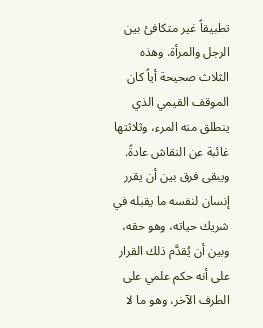تطبيقاً غير متكافئ بين الرجل والمرأة. وهذه الثلاث صحيحة أياً كان الموقف القيمي الذي ينطلق منه المرء، وثلاثتها غائبة عن النقاش عادةً. ويبقى فرق بين أن يقرر إنسان لنفسه ما يقبله في شريك حياته، وهو حقه، وبين أن يُقدَّم ذلك القرار على أنه حكم علمي على الطرف الآخر، وهو ما لا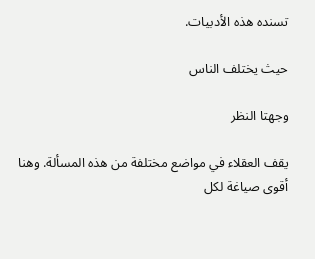تسنده هذه الأدبيات.

حيث يختلف الناس

وجهتا النظر

يقف العقلاء في مواضع مختلفة من هذه المسألة. وهنا أقوى صياغة لكل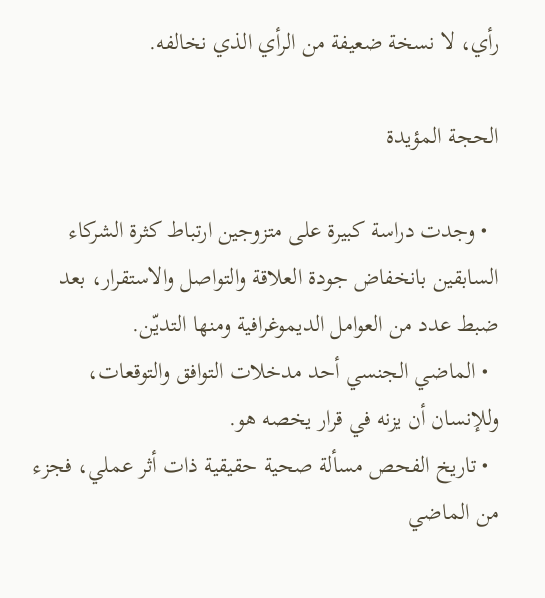رأي، لا نسخة ضعيفة من الرأي الذي نخالفه.

الحجة المؤيدة

  • وجدت دراسة كبيرة على متزوجين ارتباط كثرة الشركاء السابقين بانخفاض جودة العلاقة والتواصل والاستقرار، بعد ضبط عدد من العوامل الديموغرافية ومنها التديّن.
  • الماضي الجنسي أحد مدخلات التوافق والتوقعات، وللإنسان أن يزنه في قرار يخصه هو.
  • تاريخ الفحص مسألة صحية حقيقية ذات أثر عملي، فجزء من الماضي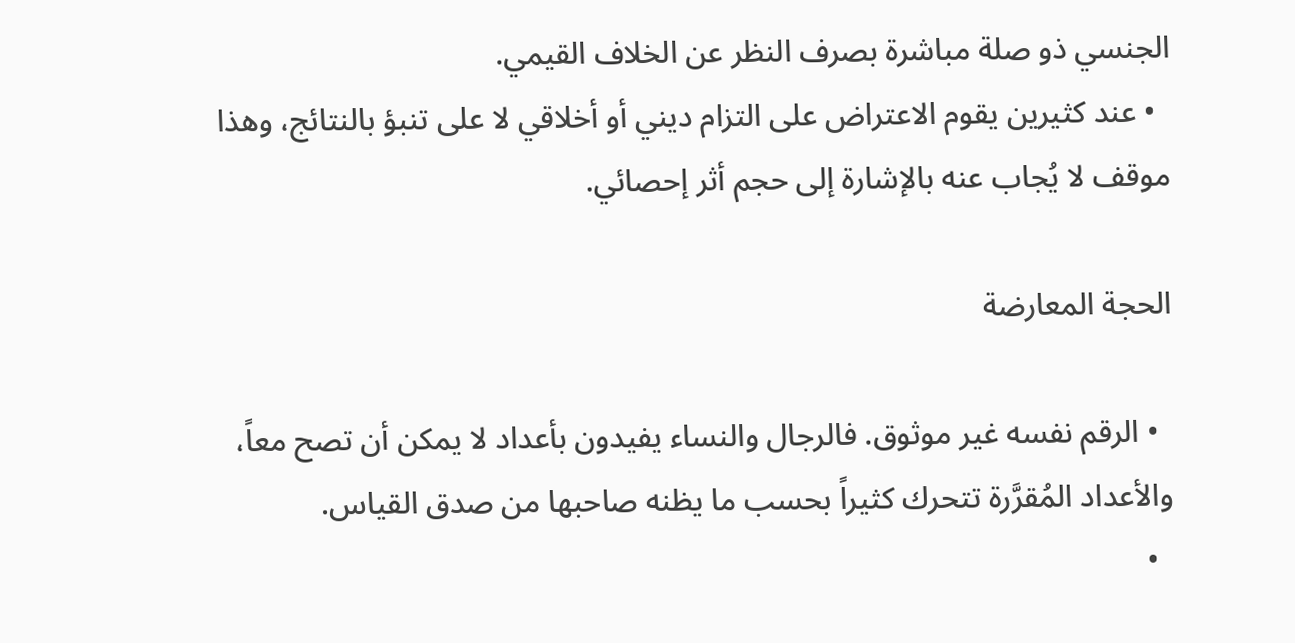الجنسي ذو صلة مباشرة بصرف النظر عن الخلاف القيمي.
  • عند كثيرين يقوم الاعتراض على التزام ديني أو أخلاقي لا على تنبؤ بالنتائج، وهذا موقف لا يُجاب عنه بالإشارة إلى حجم أثر إحصائي.

الحجة المعارضة

  • الرقم نفسه غير موثوق. فالرجال والنساء يفيدون بأعداد لا يمكن أن تصح معاً، والأعداد المُقرَّرة تتحرك كثيراً بحسب ما يظنه صاحبها من صدق القياس.
  •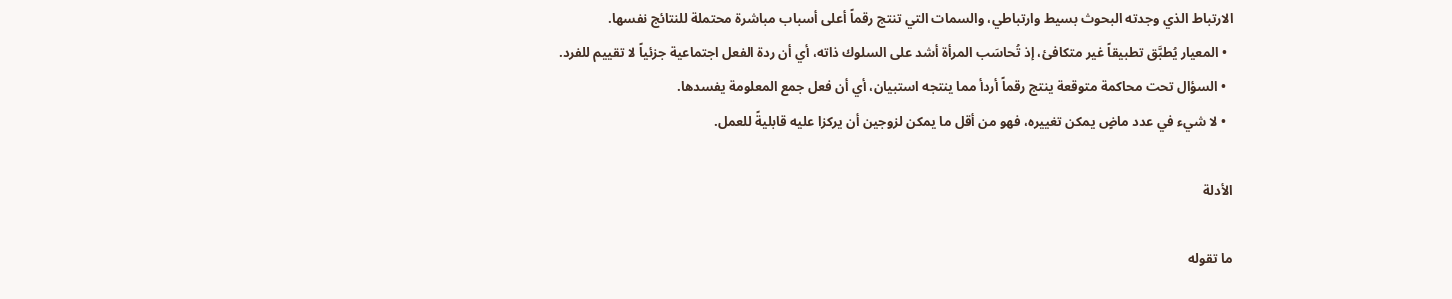الارتباط الذي وجدته البحوث بسيط وارتباطي، والسمات التي تنتج رقماً أعلى أسباب مباشرة محتملة للنتائج نفسها.
  • المعيار يُطبَّق تطبيقاً غير متكافئ، إذ تُحاسَب المرأة أشد على السلوك ذاته، أي أن ردة الفعل اجتماعية جزئياً لا تقييم للفرد.
  • السؤال تحت محاكمة متوقعة ينتج رقماً أردأ مما ينتجه استبيان، أي أن فعل جمع المعلومة يفسدها.
  • لا شيء في عدد ماضٍ يمكن تغييره، فهو من أقل ما يمكن لزوجين أن يركزا عليه قابليةً للعمل.

الأدلة

ما تقوله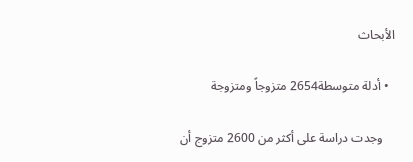الأبحاث

  • أدلة متوسطة2654 متزوجاً ومتزوجة

    وجدت دراسة على أكثر من 2600 متزوج أن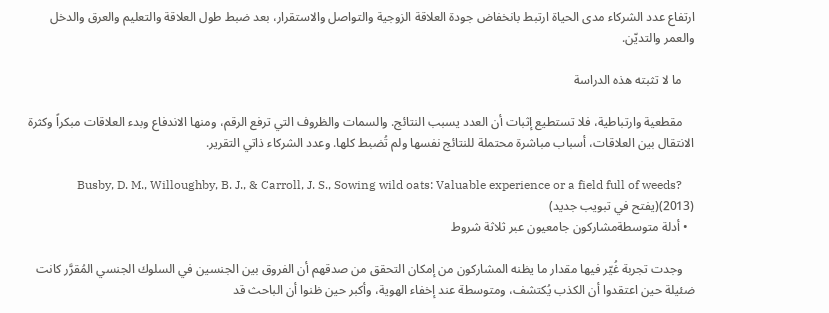ارتفاع عدد الشركاء مدى الحياة ارتبط بانخفاض جودة العلاقة الزوجية والتواصل والاستقرار، بعد ضبط طول العلاقة والتعليم والعرق والدخل والعمر والتديّن.

    ما لا تثبته هذه الدراسة

    مقطعية وارتباطية، فلا تستطيع إثبات أن العدد يسبب النتائج. والسمات والظروف التي ترفع الرقم، ومنها الاندفاع وبدء العلاقات مبكراً وكثرة الانتقال بين العلاقات، أسباب مباشرة محتملة للنتائج نفسها ولم تُضبط كلها. وعدد الشركاء ذاتي التقرير.

    Busby, D. M., Willoughby, B. J., & Carroll, J. S., Sowing wild oats: Valuable experience or a field full of weeds? (2013)(يفتح في تبويب جديد)
  • أدلة متوسطةمشاركون جامعيون عبر ثلاثة شروط

    وجدت تجربة غُيّر فيها مقدار ما يظنه المشاركون من إمكان التحقق من صدقهم أن الفروق بين الجنسين في السلوك الجنسي المُقرَّر كانت ضئيلة حين اعتقدوا أن الكذب يُكتشف، ومتوسطة عند إخفاء الهوية، وأكبر حين ظنوا أن الباحث قد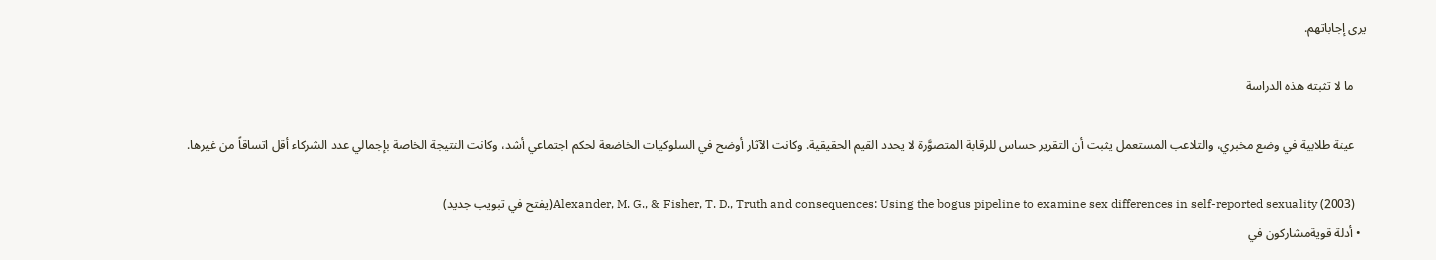يرى إجاباتهم.

    ما لا تثبته هذه الدراسة

    عينة طلابية في وضع مخبري، والتلاعب المستعمل يثبت أن التقرير حساس للرقابة المتصوَّرة لا يحدد القيم الحقيقية. وكانت الآثار أوضح في السلوكيات الخاضعة لحكم اجتماعي أشد، وكانت النتيجة الخاصة بإجمالي عدد الشركاء أقل اتساقاً من غيرها.

    Alexander, M. G., & Fisher, T. D., Truth and consequences: Using the bogus pipeline to examine sex differences in self-reported sexuality (2003)(يفتح في تبويب جديد)
  • أدلة قويةمشاركون في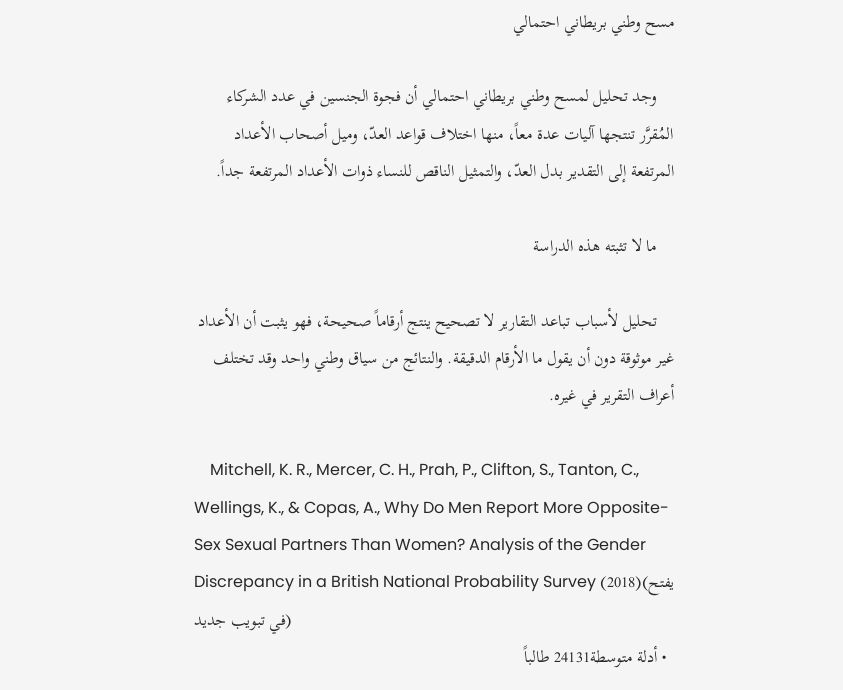مسح وطني بريطاني احتمالي

    وجد تحليل لمسح وطني بريطاني احتمالي أن فجوة الجنسين في عدد الشركاء المُقرَّر تنتجها آليات عدة معاً، منها اختلاف قواعد العدّ، وميل أصحاب الأعداد المرتفعة إلى التقدير بدل العدّ، والتمثيل الناقص للنساء ذوات الأعداد المرتفعة جداً.

    ما لا تثبته هذه الدراسة

    تحليل لأسباب تباعد التقارير لا تصحيح ينتج أرقاماً صحيحة، فهو يثبت أن الأعداد غير موثوقة دون أن يقول ما الأرقام الدقيقة. والنتائج من سياق وطني واحد وقد تختلف أعراف التقرير في غيره.

    Mitchell, K. R., Mercer, C. H., Prah, P., Clifton, S., Tanton, C., Wellings, K., & Copas, A., Why Do Men Report More Opposite-Sex Sexual Partners Than Women? Analysis of the Gender Discrepancy in a British National Probability Survey (2018)(يفتح في تبويب جديد)
  • أدلة متوسطة24131 طالباً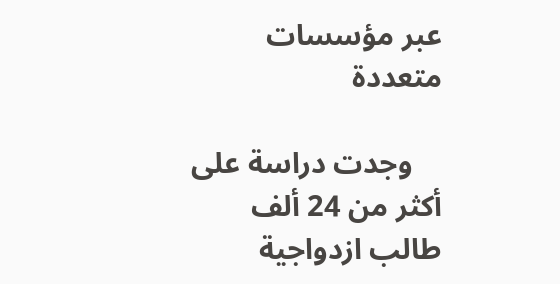عبر مؤسسات متعددة

    وجدت دراسة على أكثر من 24 ألف طالب ازدواجية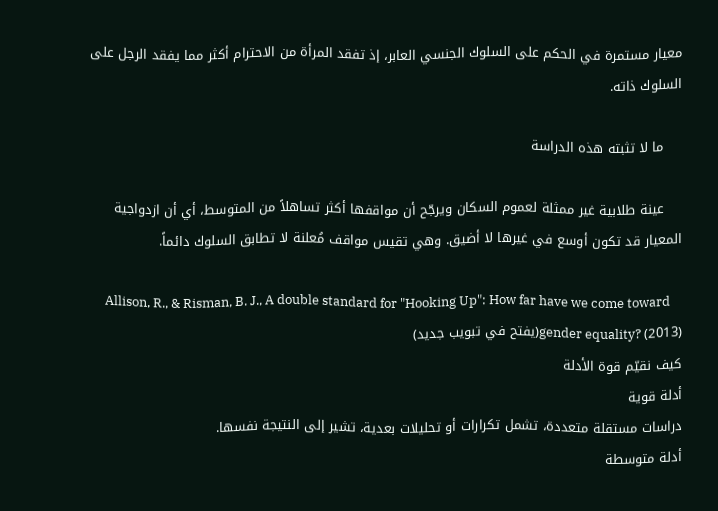معيار مستمرة في الحكم على السلوك الجنسي العابر، إذ تفقد المرأة من الاحترام أكثر مما يفقد الرجل على السلوك ذاته.

    ما لا تثبته هذه الدراسة

    عينة طلابية غير ممثلة لعموم السكان ويرجّح أن مواقفها أكثر تساهلاً من المتوسط، أي أن ازدواجية المعيار قد تكون أوسع في غيرها لا أضيق. وهي تقيس مواقف مُعلنة لا تطابق السلوك دائماً.

    Allison, R., & Risman, B. J., A double standard for "Hooking Up": How far have we come toward gender equality? (2013)(يفتح في تبويب جديد)
كيف نقيّم قوة الأدلة
أدلة قوية
دراسات مستقلة متعددة، تشمل تكرارات أو تحليلات بعدية، تشير إلى النتيجة نفسها.
أدلة متوسطة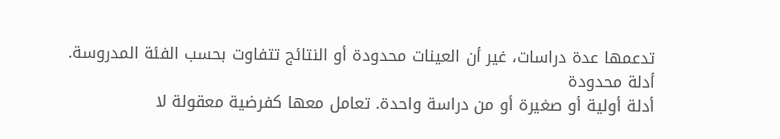تدعمها عدة دراسات، غير أن العينات محدودة أو النتائج تتفاوت بحسب الفئة المدروسة.
أدلة محدودة
أدلة أولية أو صغيرة أو من دراسة واحدة. تعامل معها كفرضية معقولة لا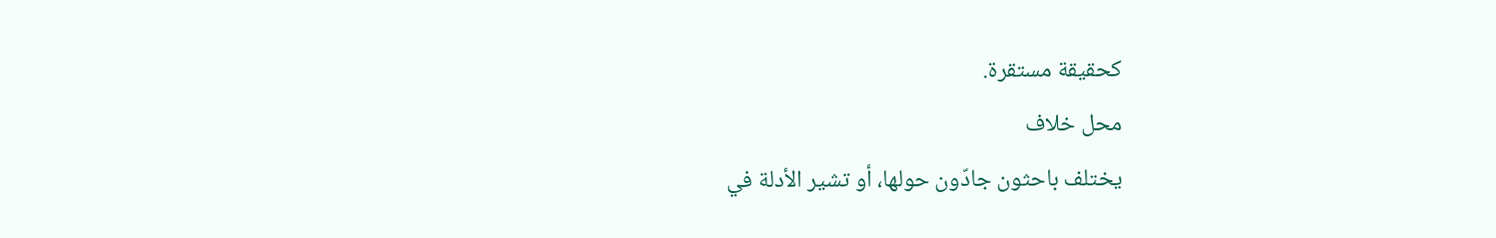كحقيقة مستقرة.
محل خلاف
يختلف باحثون جادّون حولها، أو تشير الأدلة في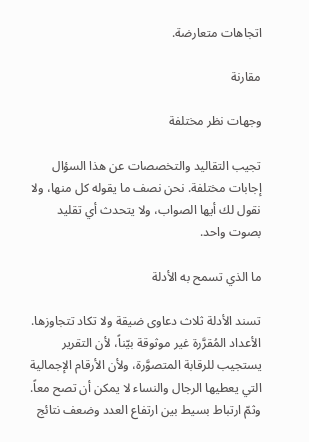اتجاهات متعارضة.

مقارنة

وجهات نظر مختلفة

تجيب التقاليد والتخصصات عن هذا السؤال إجابات مختلفة. نحن نصف ما يقوله كل منها، ولا نقول لك أيها الصواب، ولا يتحدث أي تقليد بصوت واحد.

ما الذي تسمح به الأدلة

تسند الأدلة ثلاث دعاوى ضيقة ولا تكاد تتجاوزها. الأعداد المُقرَّرة غير موثوقة بيّناً، لأن التقرير يستجيب للرقابة المتصوَّرة، ولأن الأرقام الإجمالية التي يعطيها الرجال والنساء لا يمكن أن تصح معاً. وثمّ ارتباط بسيط بين ارتفاع العدد وضعف نتائج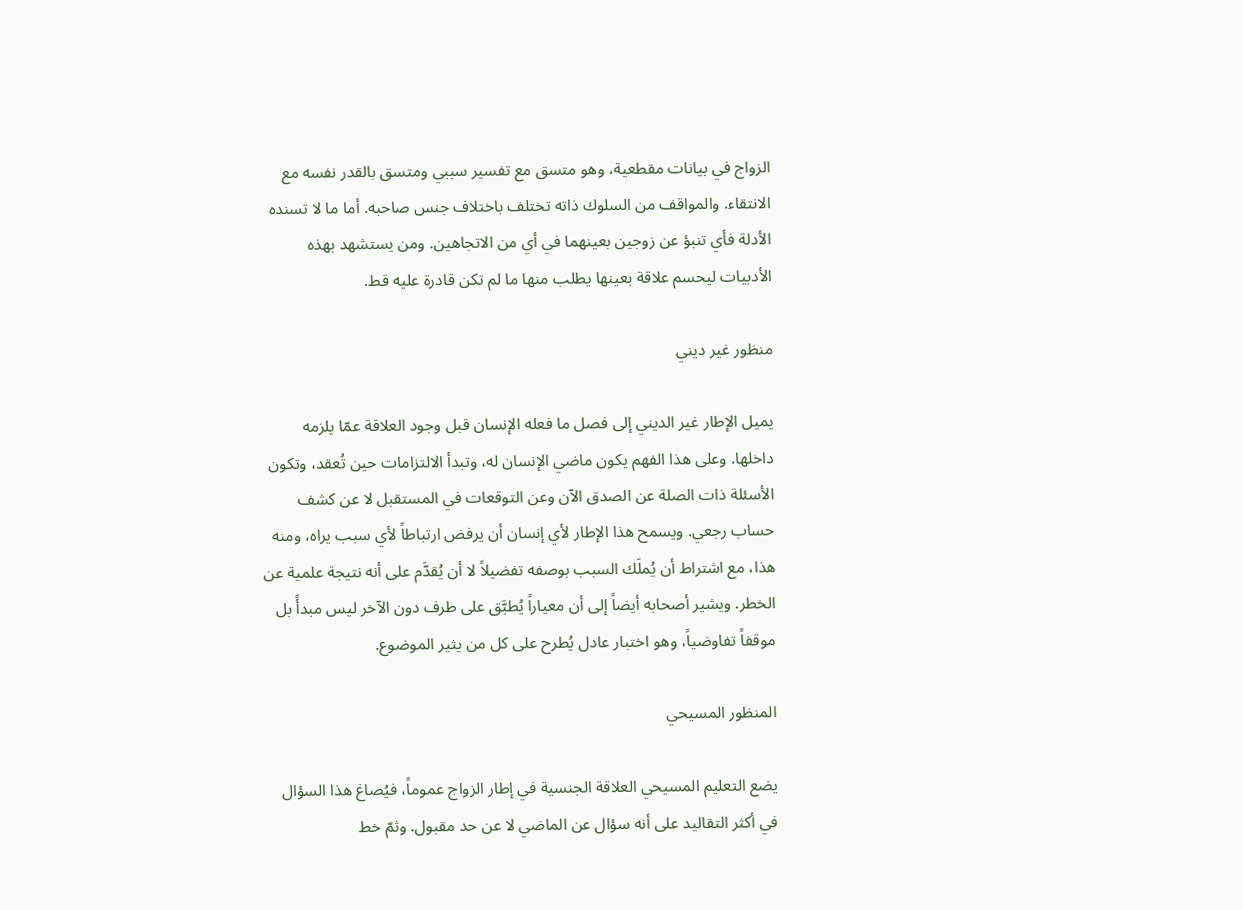الزواج في بيانات مقطعية، وهو متسق مع تفسير سببي ومتسق بالقدر نفسه مع الانتقاء. والمواقف من السلوك ذاته تختلف باختلاف جنس صاحبه. أما ما لا تسنده الأدلة فأي تنبؤ عن زوجين بعينهما في أي من الاتجاهين. ومن يستشهد بهذه الأدبيات ليحسم علاقة بعينها يطلب منها ما لم تكن قادرة عليه قط.

منظور غير ديني

يميل الإطار غير الديني إلى فصل ما فعله الإنسان قبل وجود العلاقة عمّا يلزمه داخلها. وعلى هذا الفهم يكون ماضي الإنسان له، وتبدأ الالتزامات حين تُعقد، وتكون الأسئلة ذات الصلة عن الصدق الآن وعن التوقعات في المستقبل لا عن كشف حساب رجعي. ويسمح هذا الإطار لأي إنسان أن يرفض ارتباطاً لأي سبب يراه، ومنه هذا، مع اشتراط أن يُملَك السبب بوصفه تفضيلاً لا أن يُقدَّم على أنه نتيجة علمية عن الخطر. ويشير أصحابه أيضاً إلى أن معياراً يُطبَّق على طرف دون الآخر ليس مبدأً بل موقفاً تفاوضياً، وهو اختبار عادل يُطرح على كل من يثير الموضوع.

المنظور المسيحي

يضع التعليم المسيحي العلاقة الجنسية في إطار الزواج عموماً، فيُصاغ هذا السؤال في أكثر التقاليد على أنه سؤال عن الماضي لا عن حد مقبول. وثمّ خط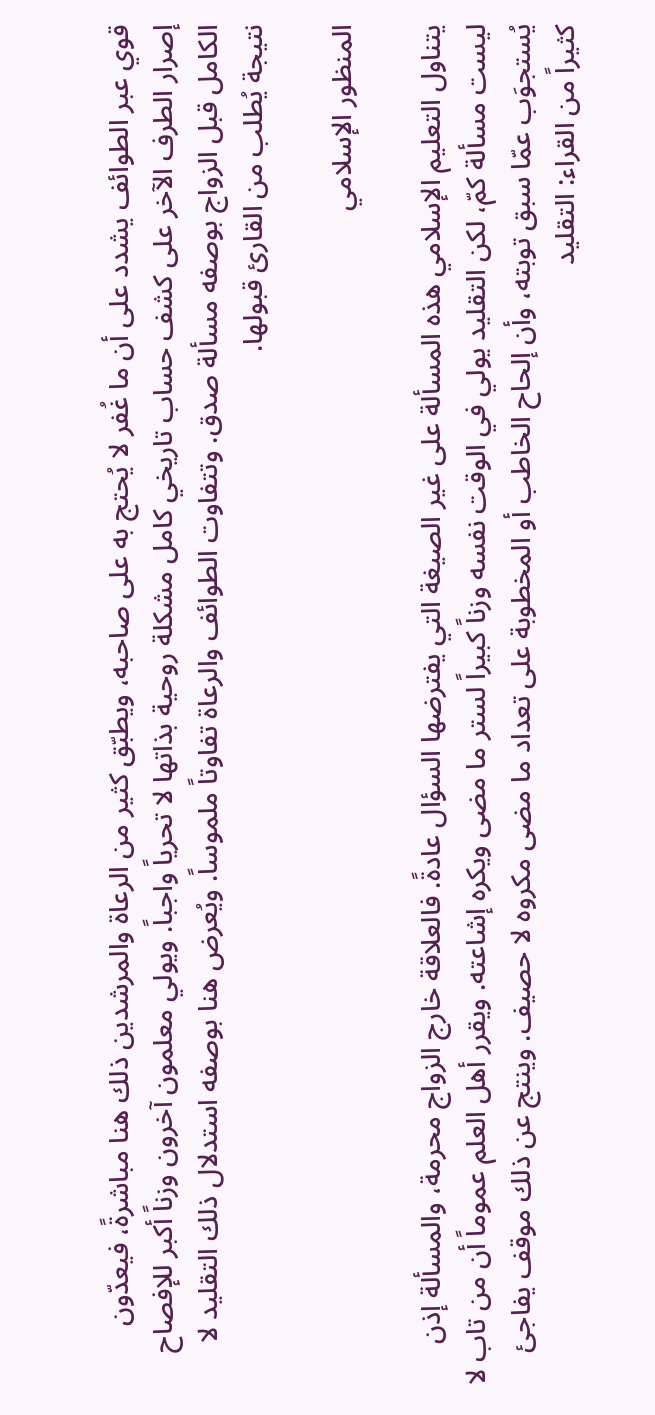قوي عبر الطوائف يشدد على أن ما غُفر لا يُحتج به على صاحبه، ويطبّق كثير من الرعاة والمرشدين ذلك هنا مباشرةً، فيعدّون إصرار الطرف الآخر على كشف حساب تاريخي كامل مشكلة روحية بذاتها لا تحرياً واجباً. ويولي معلمون آخرون وزناً أكبر للإفصاح الكامل قبل الزواج بوصفه مسألة صدق. وتتفاوت الطوائف والرعاة تفاوتاً ملموساً. ويُعرض هنا بوصفه استدلال ذلك التقليد لا نتيجة يُطلب من القارئ قبولها.

المنظور الإسلامي

يتناول التعليم الإسلامي هذه المسألة على غير الصيغة التي يفترضها السؤال عادةً. فالعلاقة خارج الزواج محرمة، والمسألة إذن ليست مسألة كمّ، لكن التقليد يولي في الوقت نفسه وزناً كبيراً لستر ما مضى ويكره إشاعته. ويقرر أهل العلم عموماً أن من تاب لا يُستجوَب عمّا سبق توبته، وأن إلحاح الخاطب أو المخطوبة على تعداد ما مضى مكروه لا حصيف. وينتج عن ذلك موقف يفاجئ كثيراً من القراء: التقليد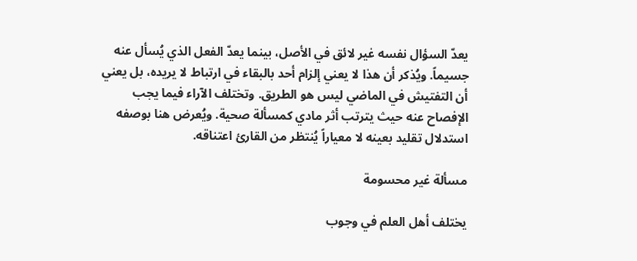يعدّ السؤال نفسه غير لائق في الأصل، بينما يعدّ الفعل الذي يُسأل عنه جسيماً. ويُذكر أن هذا لا يعني إلزام أحد بالبقاء في ارتباط لا يريده، بل يعني أن التفتيش في الماضي ليس هو الطريق. وتختلف الآراء فيما يجب الإفصاح عنه حيث يترتب أثر مادي كمسألة صحية. ويُعرض هنا بوصفه استدلال تقليد بعينه لا معياراً يُنتظر من القارئ اعتناقه.

مسألة غير محسومة

يختلف أهل العلم في وجوب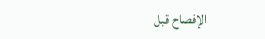الإفصاح قبل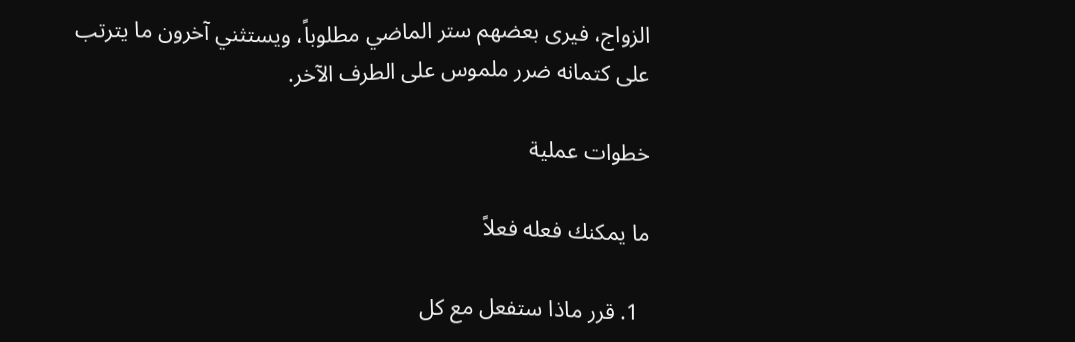الزواج، فيرى بعضهم ستر الماضي مطلوباً، ويستثني آخرون ما يترتب على كتمانه ضرر ملموس على الطرف الآخر.

خطوات عملية

ما يمكنك فعله فعلاً

  1. قرر ماذا ستفعل مع كل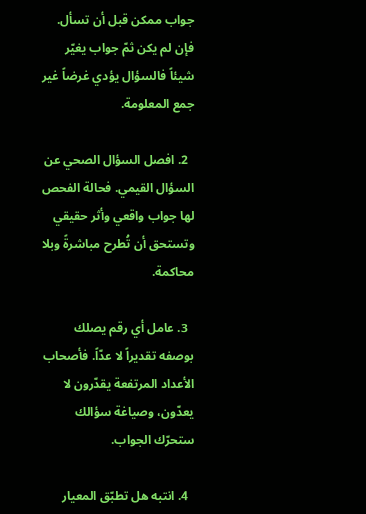جواب ممكن قبل أن تسأل. فإن لم يكن ثمّ جواب يغيّر شيئاً فالسؤال يؤدي غرضاً غير جمع المعلومة.

  2. افصل السؤال الصحي عن السؤال القيمي. فحالة الفحص لها جواب واقعي وأثر حقيقي وتستحق أن تُطرح مباشرةً وبلا محاكمة.

  3. عامل أي رقم يصلك بوصفه تقديراً لا عدّاً. فأصحاب الأعداد المرتفعة يقدّرون لا يعدّون، وصياغة سؤالك ستحرّك الجواب.

  4. انتبه هل تطبّق المعيار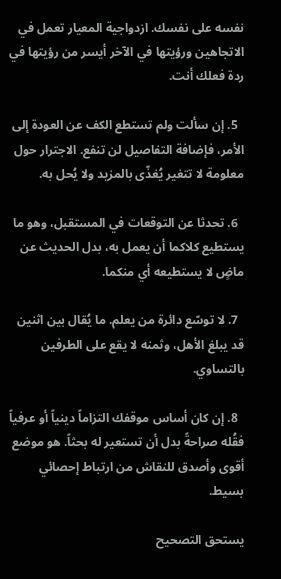نفسه على نفسك. ازدواجية المعيار تعمل في الاتجاهين ورؤيتها في الآخر أيسر من رؤيتها في ردة فعلك أنت.

  5. إن سألت ولم تستطع الكف عن العودة إلى الأمر، فإضافة التفاصيل لن تنفع. الاجترار حول معلومة لا تتغير يُغذّى بالمزيد ولا يُحل به.

  6. تحدثا عن التوقعات في المستقبل، وهو ما يستطيع كلاكما أن يعمل به، بدل الحديث عن ماضٍ لا يستطيعه أي منكما.

  7. لا توسّع دائرة من يعلم. ما يُقال بين اثنين قد يبلغ الأهل، وثمنه لا يقع على الطرفين بالتساوي.

  8. إن كان أساس موقفك التزاماً دينياً أو عرفياً فقُله صراحةً بدل أن تستعير له بحثاً. هو موضع أقوى وأصدق للنقاش من ارتباط إحصائي بسيط.

يستحق التصحيح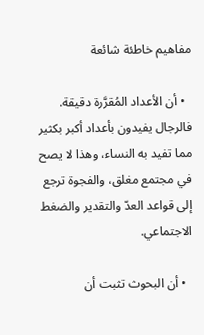مفاهيم خاطئة شائعة

  • أن الأعداد المُقرَّرة دقيقة. فالرجال يفيدون بأعداد أكبر بكثير مما تفيد به النساء، وهذا لا يصح في مجتمع مغلق، والفجوة ترجع إلى قواعد العدّ والتقدير والضغط الاجتماعي.

  • أن البحوث تثبت أن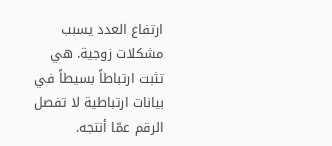ارتفاع العدد يسبب مشكلات زوجية. هي تثبت ارتباطاً بسيطاً في بيانات ارتباطية لا تفصل الرقم عمّا أنتجه.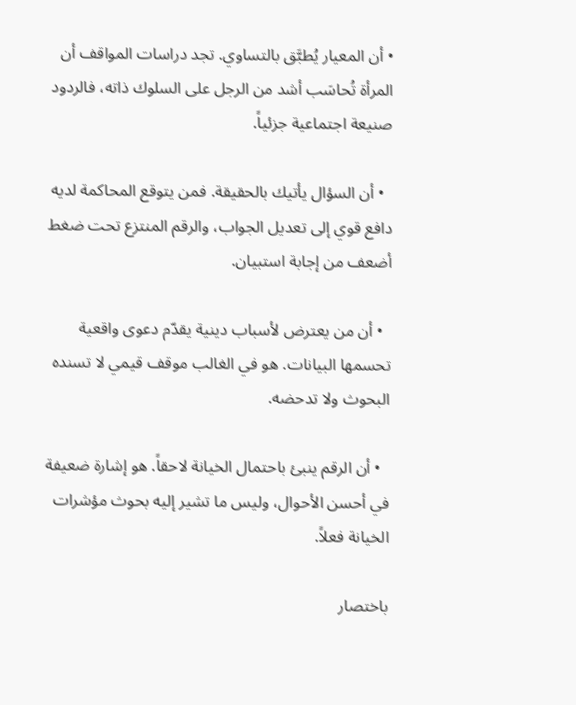• أن المعيار يُطبَّق بالتساوي. تجد دراسات المواقف أن المرأة تُحاسَب أشد من الرجل على السلوك ذاته، فالردود صنيعة اجتماعية جزئياً.

  • أن السؤال يأتيك بالحقيقة. فمن يتوقع المحاكمة لديه دافع قوي إلى تعديل الجواب، والرقم المنتزع تحت ضغط أضعف من إجابة استبيان.

  • أن من يعترض لأسباب دينية يقدّم دعوى واقعية تحسمها البيانات. هو في الغالب موقف قيمي لا تسنده البحوث ولا تدحضه.

  • أن الرقم ينبئ باحتمال الخيانة لاحقاً. هو إشارة ضعيفة في أحسن الأحوال، وليس ما تشير إليه بحوث مؤشرات الخيانة فعلاً.

باختصار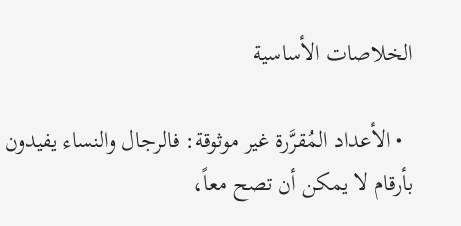الخلاصات الأساسية

  • الأعداد المُقرَّرة غير موثوقة: فالرجال والنساء يفيدون بأرقام لا يمكن أن تصح معاً،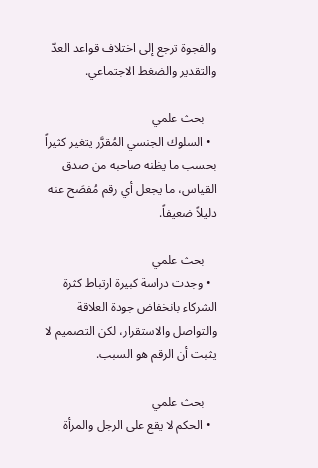والفجوة ترجع إلى اختلاف قواعد العدّ والتقدير والضغط الاجتماعي.

    بحث علمي
  • السلوك الجنسي المُقرَّر يتغير كثيراً بحسب ما يظنه صاحبه من صدق القياس، ما يجعل أي رقم مُفصَح عنه دليلاً ضعيفاً.

    بحث علمي
  • وجدت دراسة كبيرة ارتباط كثرة الشركاء بانخفاض جودة العلاقة والتواصل والاستقرار، لكن التصميم لا يثبت أن الرقم هو السبب.

    بحث علمي
  • الحكم لا يقع على الرجل والمرأة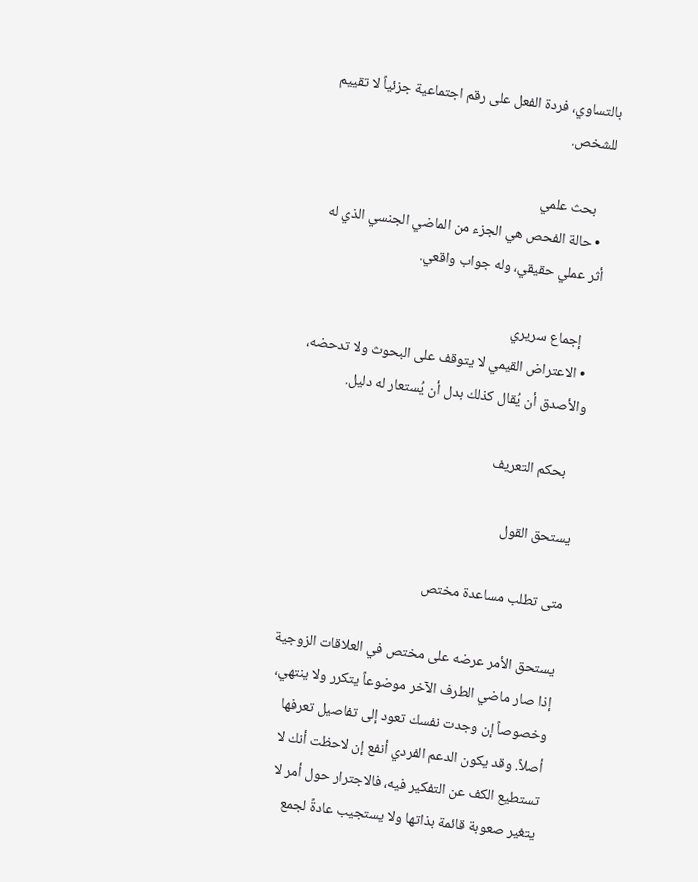بالتساوي، فردة الفعل على رقم اجتماعية جزئياً لا تقييم للشخص.

    بحث علمي
  • حالة الفحص هي الجزء من الماضي الجنسي الذي له أثر عملي حقيقي، وله جواب واقعي.

    إجماع سريري
  • الاعتراض القيمي لا يتوقف على البحوث ولا تدحضه، والأصدق أن يُقال كذلك بدل أن يُستعار له دليل.

    بحكم التعريف

يستحق القول

متى تطلب مساعدة مختص

يستحق الأمر عرضه على مختص في العلاقات الزوجية إذا صار ماضي الطرف الآخر موضوعاً يتكرر ولا ينتهي، وخصوصاً إن وجدت نفسك تعود إلى تفاصيل تعرفها أصلاً. وقد يكون الدعم الفردي أنفع إن لاحظت أنك لا تستطيع الكف عن التفكير فيه، فالاجترار حول أمر لا يتغير صعوبة قائمة بذاتها ولا يستجيب عادةً لجمع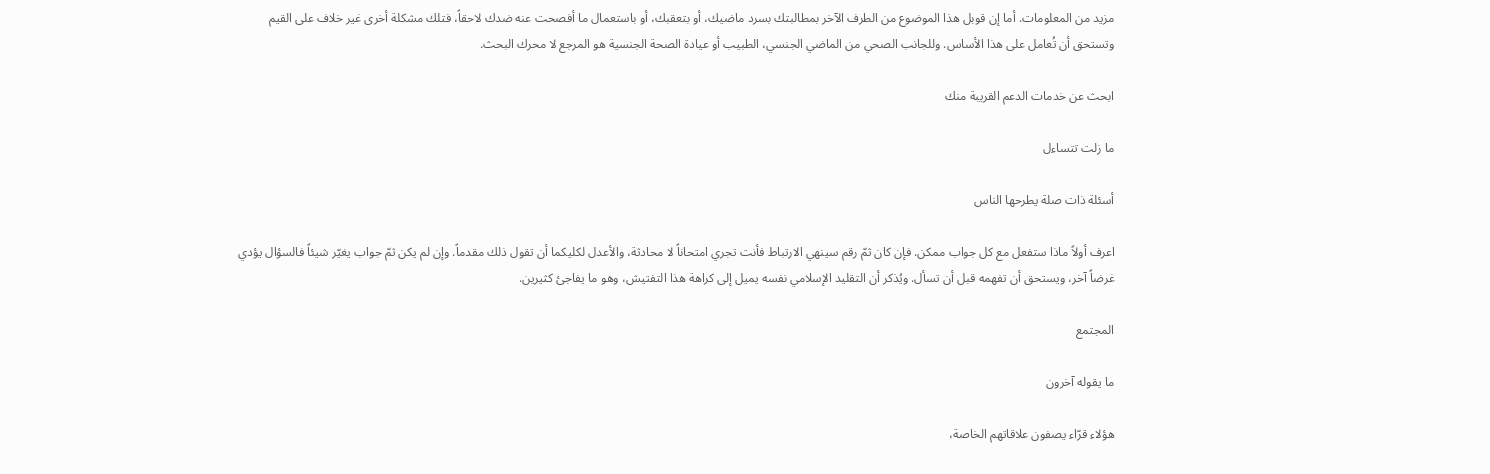مزيد من المعلومات. أما إن قوبل هذا الموضوع من الطرف الآخر بمطالبتك بسرد ماضيك، أو بتعقبك، أو باستعمال ما أفصحت عنه ضدك لاحقاً، فتلك مشكلة أخرى غير خلاف على القيم وتستحق أن تُعامل على هذا الأساس. وللجانب الصحي من الماضي الجنسي، الطبيب أو عيادة الصحة الجنسية هو المرجع لا محرك البحث.

ابحث عن خدمات الدعم القريبة منك

ما زلت تتساءل

أسئلة ذات صلة يطرحها الناس

اعرف أولاً ماذا ستفعل مع كل جواب ممكن. فإن كان ثمّ رقم سينهي الارتباط فأنت تجري امتحاناً لا محادثة، والأعدل لكليكما أن تقول ذلك مقدماً. وإن لم يكن ثمّ جواب يغيّر شيئاً فالسؤال يؤدي غرضاً آخر، ويستحق أن تفهمه قبل أن تسأل. ويُذكر أن التقليد الإسلامي نفسه يميل إلى كراهة هذا التفتيش، وهو ما يفاجئ كثيرين.

المجتمع

ما يقوله آخرون

هؤلاء قرّاء يصفون علاقاتهم الخاصة،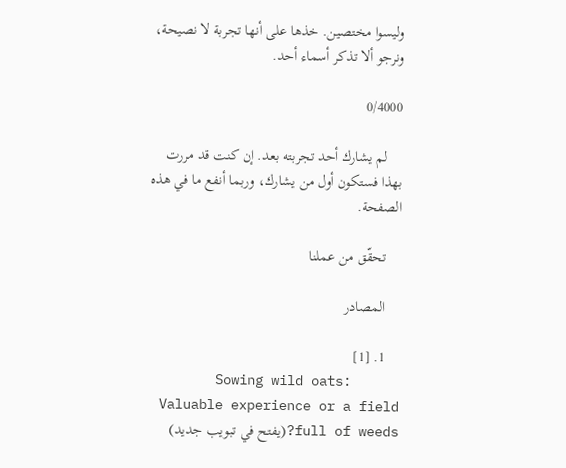وليسوا مختصين. خذها على أنها تجربة لا نصيحة، ونرجو ألا تذكر أسماء أحد.

0/4000

    لم يشارك أحد تجربته بعد. إن كنت قد مررت بهذا فستكون أول من يشارك، وربما أنفع ما في هذه الصفحة.

    تحقّق من عملنا

    المصادر

    1. [1]
      Sowing wild oats: Valuable experience or a field full of weeds?(يفتح في تبويب جديد)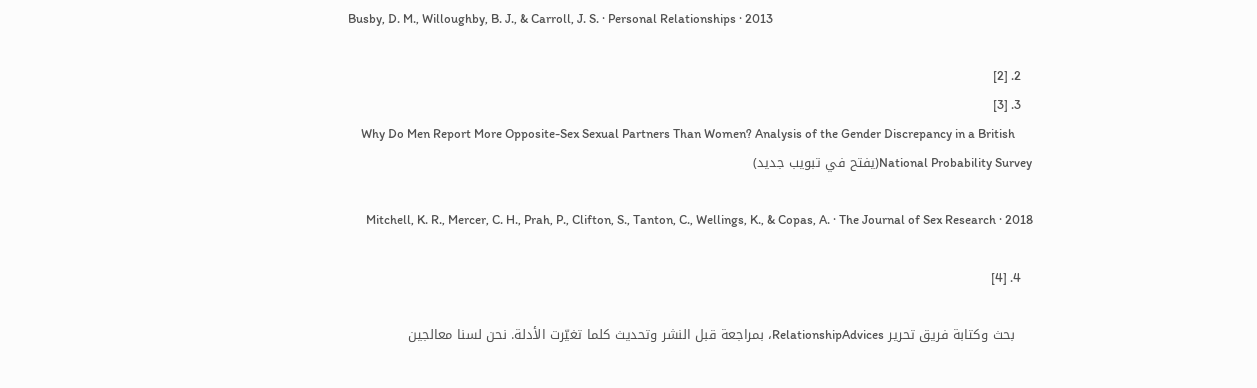Busby, D. M., Willoughby, B. J., & Carroll, J. S. · Personal Relationships · 2013

    2. [2]
    3. [3]
      Why Do Men Report More Opposite-Sex Sexual Partners Than Women? Analysis of the Gender Discrepancy in a British National Probability Survey(يفتح في تبويب جديد)

      Mitchell, K. R., Mercer, C. H., Prah, P., Clifton, S., Tanton, C., Wellings, K., & Copas, A. · The Journal of Sex Research · 2018

    4. [4]

    بحث وكتابة فريق تحرير RelationshipAdvices، بمراجعة قبل النشر وتحديث كلما تغيّرت الأدلة. نحن لسنا معالجين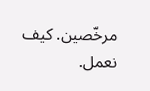مرخّصين. كيف نعمل.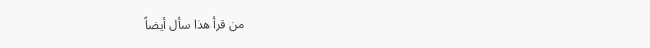من قرأ هذا سأل أيضاً